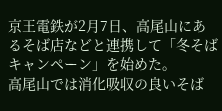京王電鉄が2月7日、高尾山にあるそば店などと連携して「冬そばキャンペーン」を始めた。
高尾山では消化吸収の良いそば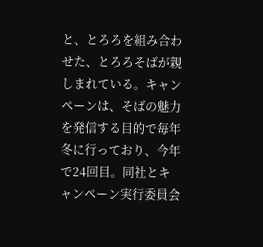と、とろろを組み合わせた、とろろそばが親しまれている。キャンペーンは、そばの魅力を発信する目的で毎年冬に行っており、今年で24回目。同社とキャンペーン実行委員会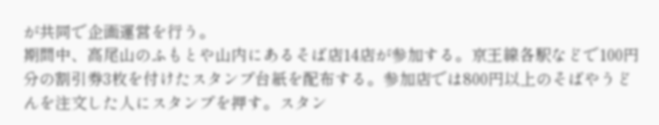が共同で企画運営を行う。
期間中、高尾山のふもとや山内にあるそば店14店が参加する。京王線各駅などで100円分の割引券3枚を付けたスタンプ台紙を配布する。参加店では800円以上のそばやうどんを注文した人にスタンプを押す。スタン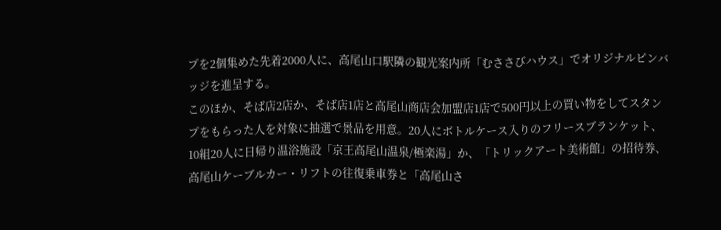プを2個集めた先着2000人に、高尾山口駅隣の観光案内所「むささびハウス」でオリジナルピンバッジを進呈する。
このほか、そば店2店か、そば店1店と高尾山商店会加盟店1店で500円以上の買い物をしてスタンプをもらった人を対象に抽選で景品を用意。20人にボトルケース入りのフリースブランケット、10組20人に日帰り温浴施設「京王高尾山温泉/極楽湯」か、「トリックアート美術館」の招待券、高尾山ケーブルカー・リフトの往復乗車券と「高尾山さ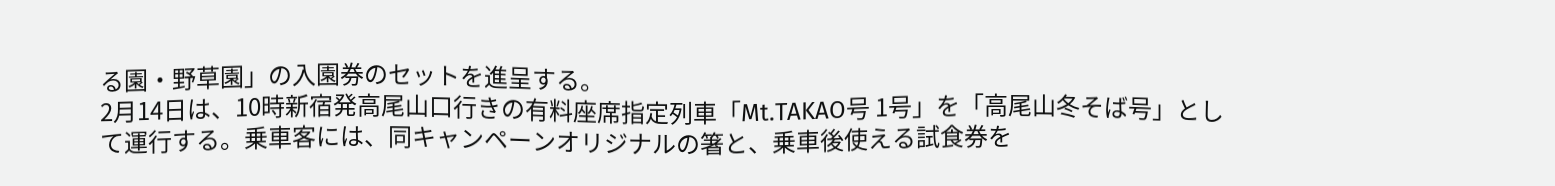る園・野草園」の入園券のセットを進呈する。
2月14日は、10時新宿発高尾山口行きの有料座席指定列車「Mt.TAKAO号 1号」を「高尾山冬そば号」として運行する。乗車客には、同キャンペーンオリジナルの箸と、乗車後使える試食券を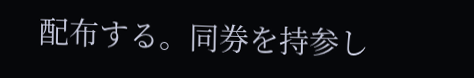配布する。同券を持参し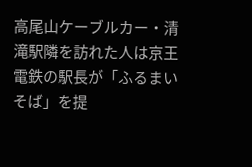高尾山ケーブルカー・清滝駅隣を訪れた人は京王電鉄の駅長が「ふるまいそば」を提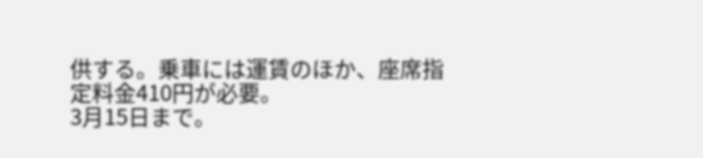供する。乗車には運賃のほか、座席指定料金410円が必要。
3月15日まで。